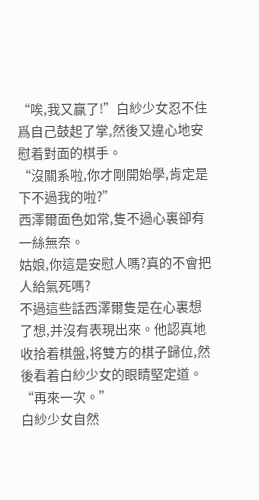“唉,我又赢了!”白紗少女忍不住爲自己鼓起了掌,然後又違心地安慰着對面的棋手。
“沒關系啦,你才剛開始學,肯定是下不過我的啦?”
西澤爾面色如常,隻不過心裏卻有一絲無奈。
姑娘,你這是安慰人嗎?真的不會把人給氣死嗎?
不過這些話西澤爾隻是在心裏想了想,并沒有表現出來。他認真地收拾着棋盤,将雙方的棋子歸位,然後看着白紗少女的眼睛堅定道。
“再來一次。”
白紗少女自然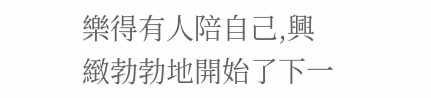樂得有人陪自己,興緻勃勃地開始了下一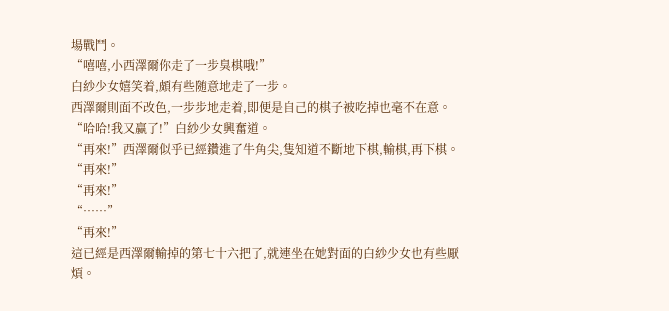場戰鬥。
“嘻嘻,小西澤爾你走了一步臭棋哦!”
白紗少女嬉笑着,頗有些随意地走了一步。
西澤爾則面不改色,一步步地走着,即便是自己的棋子被吃掉也毫不在意。
“哈哈!我又赢了!”白紗少女興奮道。
“再來!”西澤爾似乎已經鑽進了牛角尖,隻知道不斷地下棋,輸棋,再下棋。
“再來!”
“再來!”
“……”
“再來!”
這已經是西澤爾輸掉的第七十六把了,就連坐在她對面的白紗少女也有些厭煩。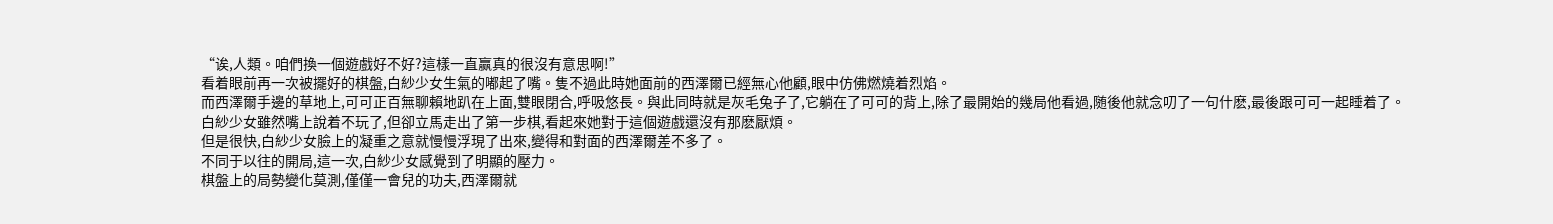“诶,人類。咱們換一個遊戲好不好?這樣一直赢真的很沒有意思啊!”
看着眼前再一次被擺好的棋盤,白紗少女生氣的嘟起了嘴。隻不過此時她面前的西澤爾已經無心他顧,眼中仿佛燃燒着烈焰。
而西澤爾手邊的草地上,可可正百無聊賴地趴在上面,雙眼閉合,呼吸悠長。與此同時就是灰毛兔子了,它躺在了可可的背上,除了最開始的幾局他看過,随後他就念叨了一句什麽,最後跟可可一起睡着了。
白紗少女雖然嘴上說着不玩了,但卻立馬走出了第一步棋,看起來她對于這個遊戲還沒有那麽厭煩。
但是很快,白紗少女臉上的凝重之意就慢慢浮現了出來,變得和對面的西澤爾差不多了。
不同于以往的開局,這一次,白紗少女感覺到了明顯的壓力。
棋盤上的局勢變化莫測,僅僅一會兒的功夫,西澤爾就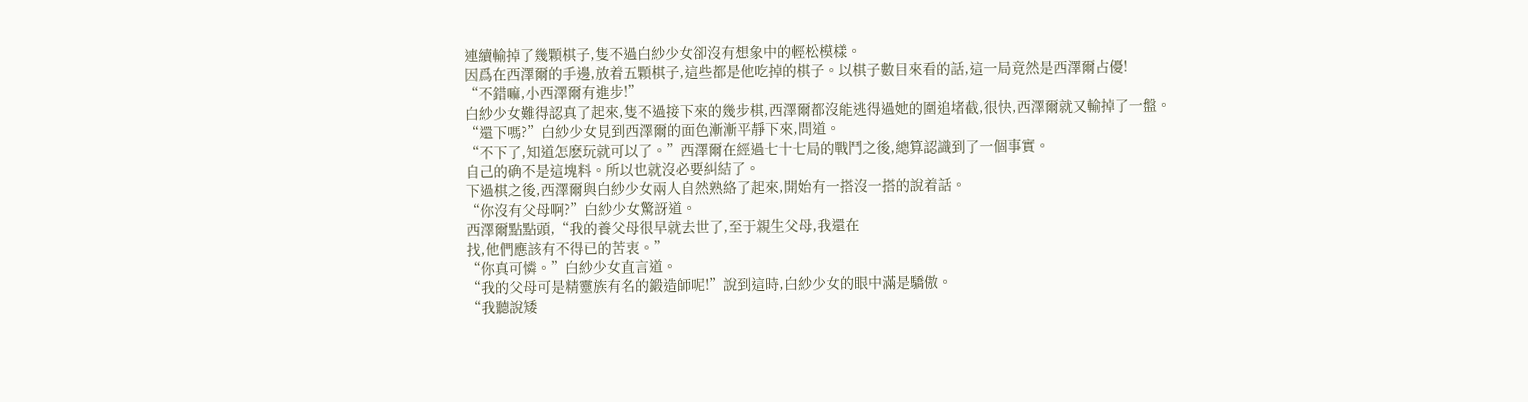連續輸掉了幾顆棋子,隻不過白紗少女卻沒有想象中的輕松模樣。
因爲在西澤爾的手邊,放着五顆棋子,這些都是他吃掉的棋子。以棋子數目來看的話,這一局竟然是西澤爾占優!
“不錯嘛,小西澤爾有進步!”
白紗少女難得認真了起來,隻不過接下來的幾步棋,西澤爾都沒能逃得過她的圍追堵截,很快,西澤爾就又輸掉了一盤。
“還下嗎?”白紗少女見到西澤爾的面色漸漸平靜下來,問道。
“不下了,知道怎麽玩就可以了。”西澤爾在經過七十七局的戰鬥之後,總算認識到了一個事實。
自己的确不是這塊料。所以也就沒必要糾結了。
下過棋之後,西澤爾與白紗少女兩人自然熟絡了起來,開始有一搭沒一搭的說着話。
“你沒有父母啊?”白紗少女驚訝道。
西澤爾點點頭,“我的養父母很早就去世了,至于親生父母,我還在
找,他們應該有不得已的苦衷。”
“你真可憐。”白紗少女直言道。
“我的父母可是精靈族有名的鍛造師呢!”說到這時,白紗少女的眼中滿是驕傲。
“我聽說矮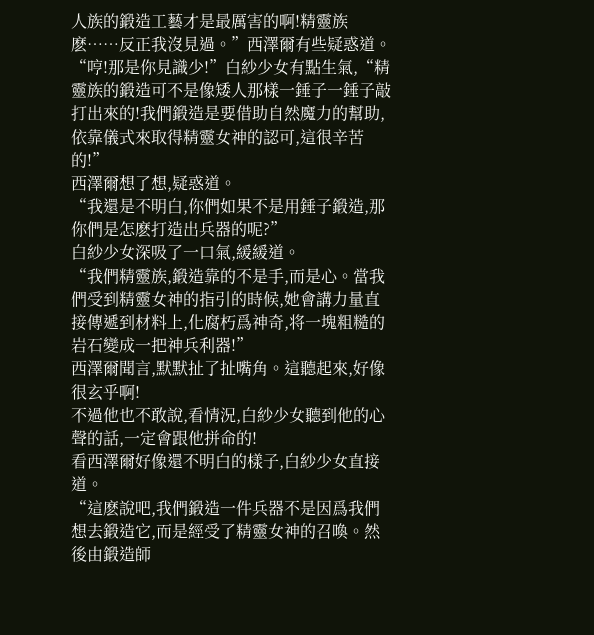人族的鍛造工藝才是最厲害的啊!精靈族麽……反正我沒見過。”西澤爾有些疑惑道。
“哼!那是你見識少!”白紗少女有點生氣,“精靈族的鍛造可不是像矮人那樣一錘子一錘子敲打出來的!我們鍛造是要借助自然魔力的幫助,依靠儀式來取得精靈女神的認可,這很辛苦的!”
西澤爾想了想,疑惑道。
“我還是不明白,你們如果不是用錘子鍛造,那你們是怎麽打造出兵器的呢?”
白紗少女深吸了一口氣,緩緩道。
“我們精靈族,鍛造靠的不是手,而是心。當我們受到精靈女神的指引的時候,她會講力量直接傳遞到材料上,化腐朽爲神奇,将一塊粗糙的岩石變成一把神兵利器!”
西澤爾聞言,默默扯了扯嘴角。這聽起來,好像很玄乎啊!
不過他也不敢說,看情況,白紗少女聽到他的心聲的話,一定會跟他拼命的!
看西澤爾好像還不明白的樣子,白紗少女直接道。
“這麽說吧,我們鍛造一件兵器不是因爲我們想去鍛造它,而是經受了精靈女神的召喚。然後由鍛造師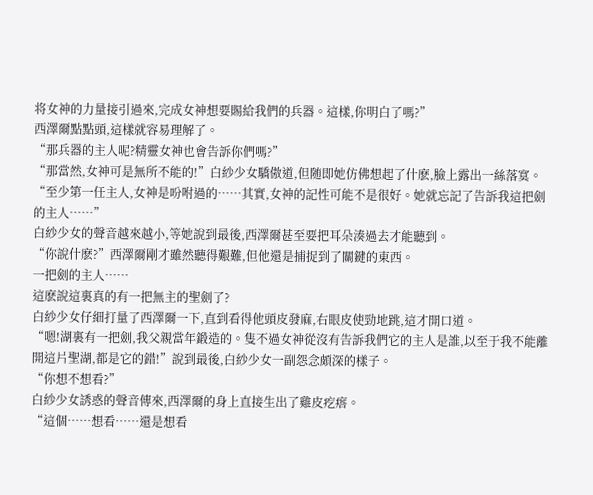将女神的力量接引過來,完成女神想要賜給我們的兵器。這樣,你明白了嗎?”
西澤爾點點頭,這樣就容易理解了。
“那兵器的主人呢?精靈女神也會告訴你們嗎?”
“那當然,女神可是無所不能的!”白紗少女驕傲道,但随即她仿佛想起了什麽,臉上露出一絲落寞。
“至少第一任主人,女神是吩咐過的……其實,女神的記性可能不是很好。她就忘記了告訴我這把劍的主人……”
白紗少女的聲音越來越小,等她說到最後,西澤爾甚至要把耳朵湊過去才能聽到。
“你說什麽?”西澤爾剛才雖然聽得艱難,但他還是捕捉到了關鍵的東西。
一把劍的主人……
這麽說這裏真的有一把無主的聖劍了?
白紗少女仔細打量了西澤爾一下,直到看得他頭皮發麻,右眼皮使勁地跳,這才開口道。
“嗯!湖裏有一把劍,我父親當年鍛造的。隻不過女神從沒有告訴我們它的主人是誰,以至于我不能離開這片聖湖,都是它的錯!”說到最後,白紗少女一副怨念頗深的樣子。
“你想不想看?”
白紗少女誘惑的聲音傳來,西澤爾的身上直接生出了雞皮疙瘩。
“這個……想看……還是想看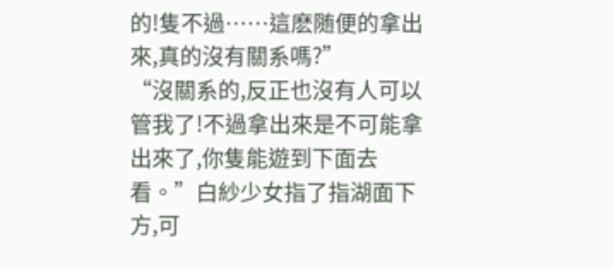的!隻不過……這麽随便的拿出來,真的沒有關系嗎?”
“沒關系的,反正也沒有人可以管我了!不過拿出來是不可能拿出來了,你隻能遊到下面去看。”白紗少女指了指湖面下方,可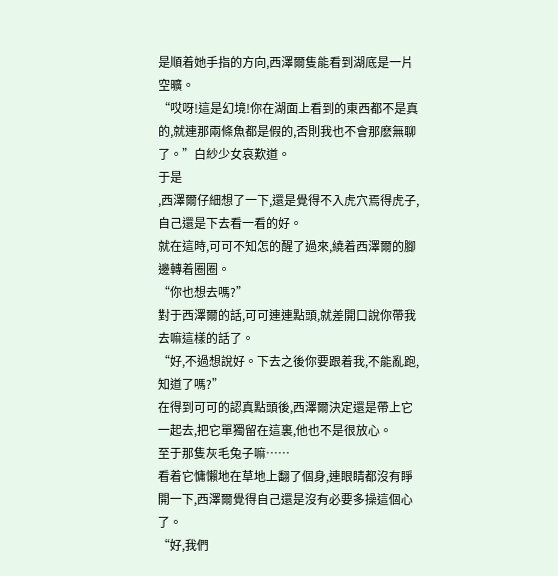是順着她手指的方向,西澤爾隻能看到湖底是一片空曠。
“哎呀!這是幻境!你在湖面上看到的東西都不是真的,就連那兩條魚都是假的,否則我也不會那麽無聊了。”白紗少女哀歎道。
于是
,西澤爾仔細想了一下,還是覺得不入虎穴焉得虎子,自己還是下去看一看的好。
就在這時,可可不知怎的醒了過來,繞着西澤爾的腳邊轉着圈圈。
“你也想去嗎?”
對于西澤爾的話,可可連連點頭,就差開口說你帶我去嘛這樣的話了。
“好,不過想說好。下去之後你要跟着我,不能亂跑,知道了嗎?”
在得到可可的認真點頭後,西澤爾決定還是帶上它一起去,把它單獨留在這裏,他也不是很放心。
至于那隻灰毛兔子嘛……
看着它慵懶地在草地上翻了個身,連眼睛都沒有睜開一下,西澤爾覺得自己還是沒有必要多操這個心了。
“好,我們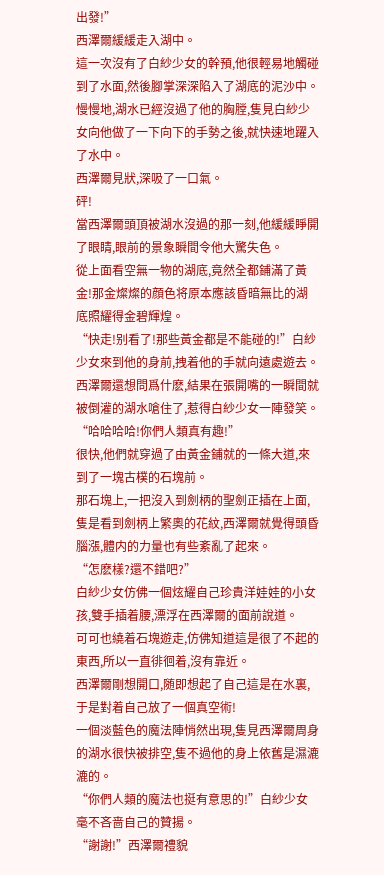出發!”
西澤爾緩緩走入湖中。
這一次沒有了白紗少女的幹預,他很輕易地觸碰到了水面,然後腳掌深深陷入了湖底的泥沙中。
慢慢地,湖水已經沒過了他的胸膛,隻見白紗少女向他做了一下向下的手勢之後,就快速地躍入了水中。
西澤爾見狀,深吸了一口氣。
砰!
當西澤爾頭頂被湖水沒過的那一刻,他緩緩睜開了眼睛,眼前的景象瞬間令他大驚失色。
從上面看空無一物的湖底,竟然全都鋪滿了黃金!那金燦燦的顔色将原本應該昏暗無比的湖底照耀得金碧輝煌。
“快走!别看了!那些黃金都是不能碰的!”白紗少女來到他的身前,拽着他的手就向遠處遊去。
西澤爾還想問爲什麽,結果在張開嘴的一瞬間就被倒灌的湖水嗆住了,惹得白紗少女一陣發笑。
“哈哈哈哈!你們人類真有趣!”
很快,他們就穿過了由黃金鋪就的一條大道,來到了一塊古樸的石塊前。
那石塊上,一把沒入到劍柄的聖劍正插在上面,隻是看到劍柄上繁奧的花紋,西澤爾就覺得頭昏腦漲,體内的力量也有些紊亂了起來。
“怎麽樣?還不錯吧?”
白紗少女仿佛一個炫耀自己珍貴洋娃娃的小女孩,雙手插着腰,漂浮在西澤爾的面前說道。
可可也繞着石塊遊走,仿佛知道這是很了不起的東西,所以一直徘徊着,沒有靠近。
西澤爾剛想開口,随即想起了自己這是在水裏,于是對着自己放了一個真空術!
一個淡藍色的魔法陣悄然出現,隻見西澤爾周身的湖水很快被排空,隻不過他的身上依舊是濕漉漉的。
“你們人類的魔法也挺有意思的!”白紗少女毫不吝啬自己的贊揚。
“謝謝!”西澤爾禮貌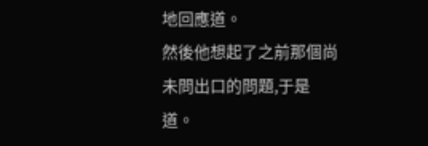地回應道。
然後他想起了之前那個尚未問出口的問題,于是道。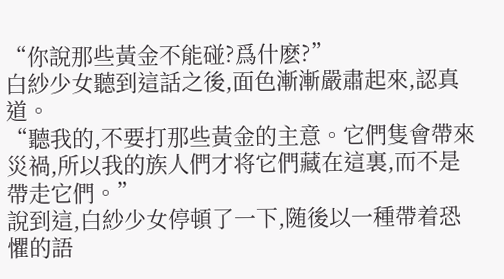“你說那些黃金不能碰?爲什麽?”
白紗少女聽到這話之後,面色漸漸嚴肅起來,認真道。
“聽我的,不要打那些黃金的主意。它們隻會帶來災禍,所以我的族人們才将它們藏在這裏,而不是帶走它們。”
說到這,白紗少女停頓了一下,随後以一種帶着恐懼的語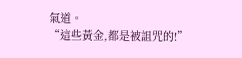氣道。
“這些黃金,都是被詛咒的!”